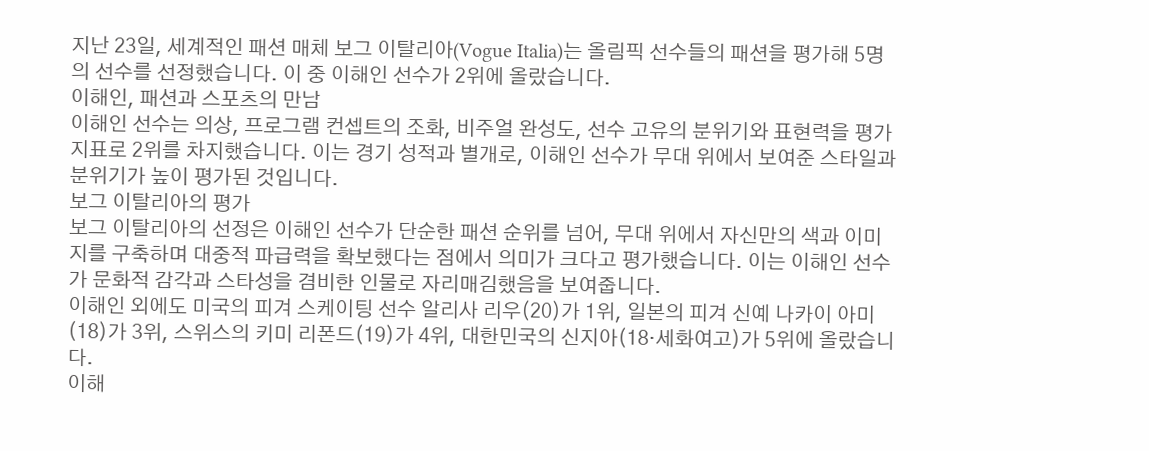지난 23일, 세계적인 패션 매체 보그 이탈리아(Vogue Italia)는 올림픽 선수들의 패션을 평가해 5명의 선수를 선정했습니다. 이 중 이해인 선수가 2위에 올랐습니다.
이해인, 패션과 스포츠의 만남
이해인 선수는 의상, 프로그램 컨셉트의 조화, 비주얼 완성도, 선수 고유의 분위기와 표현력을 평가 지표로 2위를 차지했습니다. 이는 경기 성적과 별개로, 이해인 선수가 무대 위에서 보여준 스타일과 분위기가 높이 평가된 것입니다.
보그 이탈리아의 평가
보그 이탈리아의 선정은 이해인 선수가 단순한 패션 순위를 넘어, 무대 위에서 자신만의 색과 이미지를 구축하며 대중적 파급력을 확보했다는 점에서 의미가 크다고 평가했습니다. 이는 이해인 선수가 문화적 감각과 스타성을 겸비한 인물로 자리매김했음을 보여줍니다.
이해인 외에도 미국의 피겨 스케이팅 선수 알리사 리우(20)가 1위, 일본의 피겨 신예 나카이 아미(18)가 3위, 스위스의 키미 리폰드(19)가 4위, 대한민국의 신지아(18·세화여고)가 5위에 올랐습니다.
이해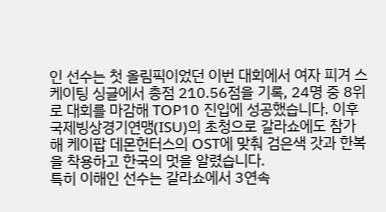인 선수는 첫 올림픽이었던 이번 대회에서 여자 피겨 스케이팅 싱글에서 총점 210.56점을 기록, 24명 중 8위로 대회를 마감해 TOP10 진입에 성공했습니다. 이후 국제빙상경기연맹(ISU)의 초청으로 갈라쇼에도 참가해 케이팝 데몬헌터스의 OST에 맞춰 검은색 갓과 한복을 착용하고 한국의 멋을 알렸습니다.
특히 이해인 선수는 갈라쇼에서 3연속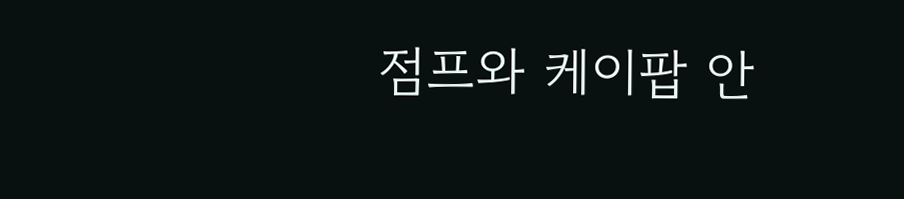점프와 케이팝 안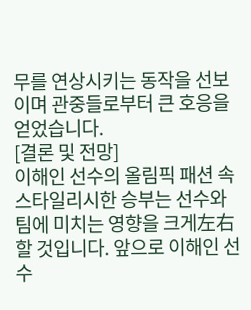무를 연상시키는 동작을 선보이며 관중들로부터 큰 호응을 얻었습니다.
[결론 및 전망]
이해인 선수의 올림픽 패션 속 스타일리시한 승부는 선수와 팀에 미치는 영향을 크게左右할 것입니다. 앞으로 이해인 선수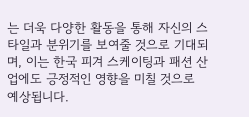는 더욱 다양한 활동을 통해 자신의 스타일과 분위기를 보여줄 것으로 기대되며, 이는 한국 피겨 스케이팅과 패션 산업에도 긍정적인 영향을 미칠 것으로 예상됩니다.